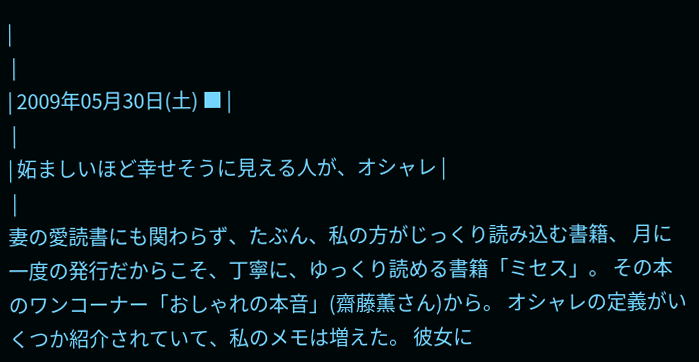|
 |
| 2009年05月30日(土) ■ |
 |
| 妬ましいほど幸せそうに見える人が、オシャレ |
 |
妻の愛読書にも関わらず、たぶん、私の方がじっくり読み込む書籍、 月に一度の発行だからこそ、丁寧に、ゆっくり読める書籍「ミセス」。 その本のワンコーナー「おしゃれの本音」(齋藤薫さん)から。 オシャレの定義がいくつか紹介されていて、私のメモは増えた。 彼女に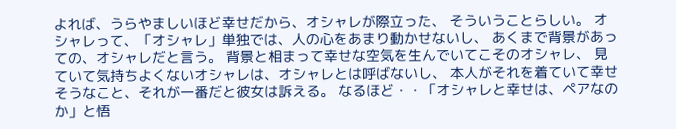よれば、うらやましいほど幸せだから、オシャレが際立った、 そういうことらしい。 オシャレって、「オシャレ」単独では、人の心をあまり動かせないし、 あくまで背景があっての、オシャレだと言う。 背景と相まって幸せな空気を生んでいてこそのオシャレ、 見ていて気持ちよくないオシャレは、オシャレとは呼ばないし、 本人がそれを着ていて幸せそうなこと、それが一番だと彼女は訴える。 なるほど・・「オシャレと幸せは、ペアなのか」と悟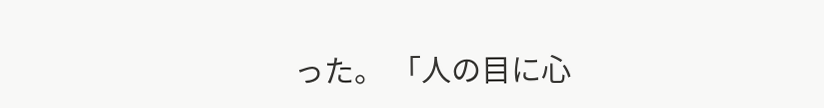った。 「人の目に心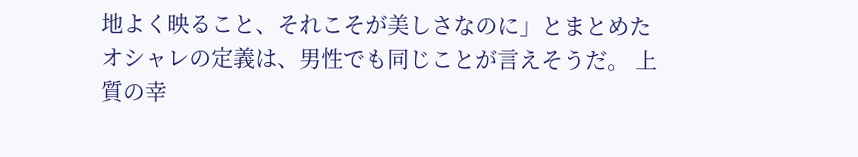地よく映ること、それこそが美しさなのに」とまとめた オシャレの定義は、男性でも同じことが言えそうだ。 上質の幸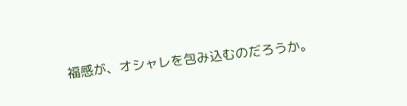福感が、オシャレを包み込むのだろうか。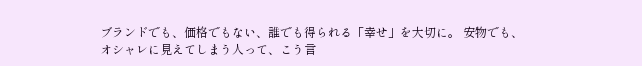ブランドでも、価格でもない、誰でも得られる「幸せ」を大切に。 安物でも、オシャレに見えてしまう人って、こう言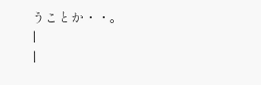うことか・・。
|
|